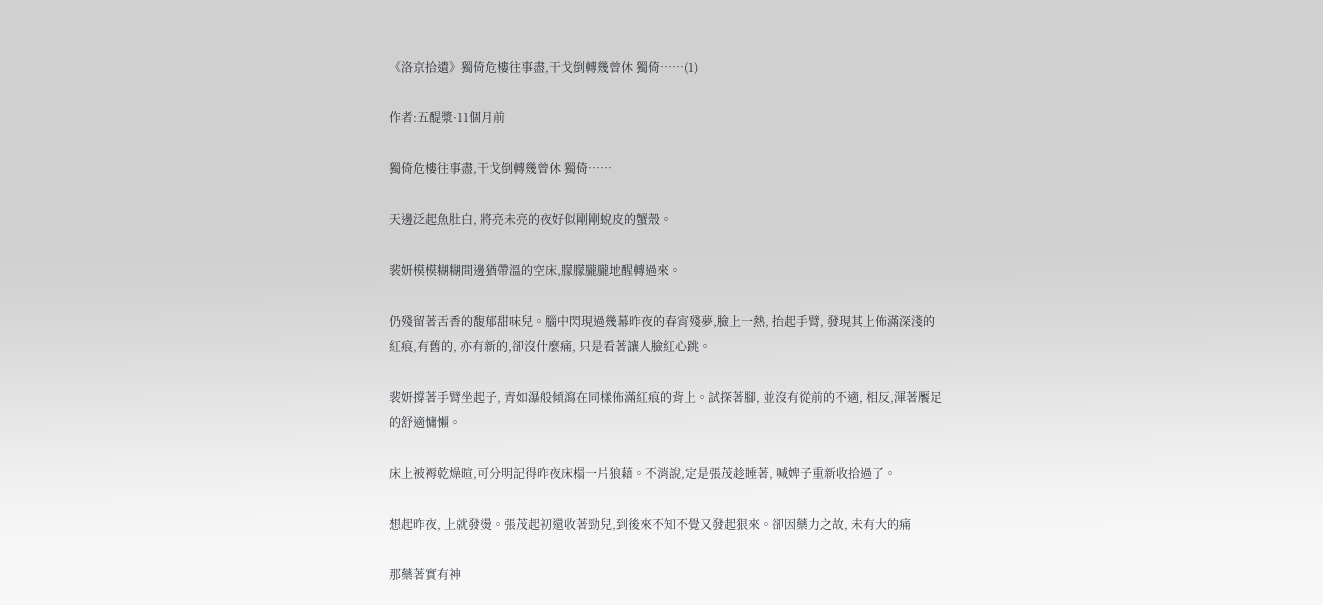《洛京拾遺》獨倚危樓往事盡,干戈倒轉幾曾休 獨倚……(1)

作者:五醍漿·11個月前

獨倚危樓往事盡,干戈倒轉幾曾休 獨倚……

天邊泛起魚肚白, 將亮未亮的夜好似剛剛蛻皮的蟹殼。

裴妍模模糊糊間邊猶帶溫的空床,朦朦朧朧地醒轉過來。

仍殘留著舌香的馥郁甜味兒。腦中閃現過幾幕昨夜的春宵殘夢,臉上一熱, 抬起手臂, 發現其上佈滿深淺的紅痕,有舊的, 亦有新的,卻沒什麼痛, 只是看著讓人臉紅心跳。

裴妍撐著手臂坐起子, 青如瀑般傾瀉在同樣佈滿紅痕的背上。試探著腳, 並沒有從前的不適, 相反,渾著饜足的舒適慵懶。

床上被褥乾燥暄,可分明記得昨夜床榻一片狼藉。不消說,定是張茂趁睡著, 喊婢子重新收拾過了。

想起昨夜, 上就發燙。張茂起初還收著勁兒,到後來不知不覺又發起狠來。卻因藥力之故, 未有大的痛

那藥著實有神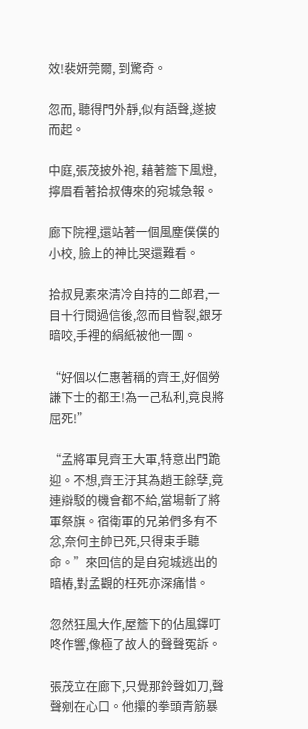效!裴妍莞爾, 到驚奇。

忽而, 聽得門外靜,似有語聲,遂披而起。

中庭,張茂披外袍, 藉著簷下風燈,擰眉看著拾叔傳來的宛城急報。

廊下院裡,還站著一個風塵僕僕的小校, 臉上的神比哭還難看。

拾叔見素來清冷自持的二郎君,一目十行閱過信後,忽而目眥裂,銀牙暗咬,手裡的絹紙被他一團。

“好個以仁惠著稱的齊王,好個勞謙下士的都王!為一己私利,竟良將屈死!”

“孟將軍見齊王大軍,特意出門跪迎。不想,齊王汙其為趙王餘孽,竟連辯駁的機會都不給,當場斬了將軍祭旗。宿衛軍的兄弟們多有不忿,奈何主帥已死,只得束手聽命。”來回信的是自宛城逃出的暗樁,對孟觀的枉死亦深痛惜。

忽然狂風大作,屋簷下的佔風鐸叮咚作響,像極了故人的聲聲冤訴。

張茂立在廊下,只覺那鈴聲如刀,聲聲剜在心口。他攥的拳頭青筋暴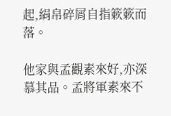起,絹帛碎屑自指簌簌而落。

他家與孟觀素來好,亦深慕其品。孟將軍素來不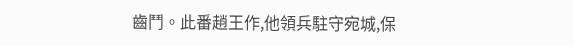齒鬥。此番趙王作,他領兵駐守宛城,保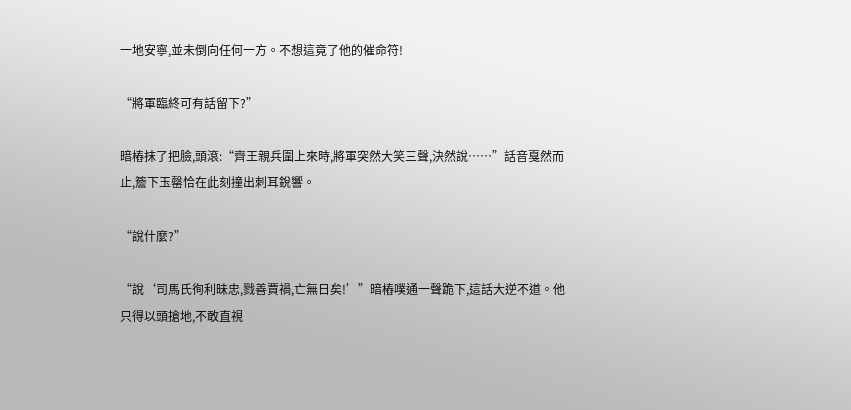一地安寧,並未倒向任何一方。不想這竟了他的催命符!

“將軍臨終可有話留下?”

暗樁抹了把臉,頭滾:“齊王親兵圍上來時,將軍突然大笑三聲,決然說……”話音戛然而止,簷下玉罄恰在此刻撞出刺耳銳響。

“說什麼?”

“說‘司馬氏徇利昧忠,戮善賈禍,亡無日矣!’”暗樁噗通一聲跪下,這話大逆不道。他只得以頭搶地,不敢直視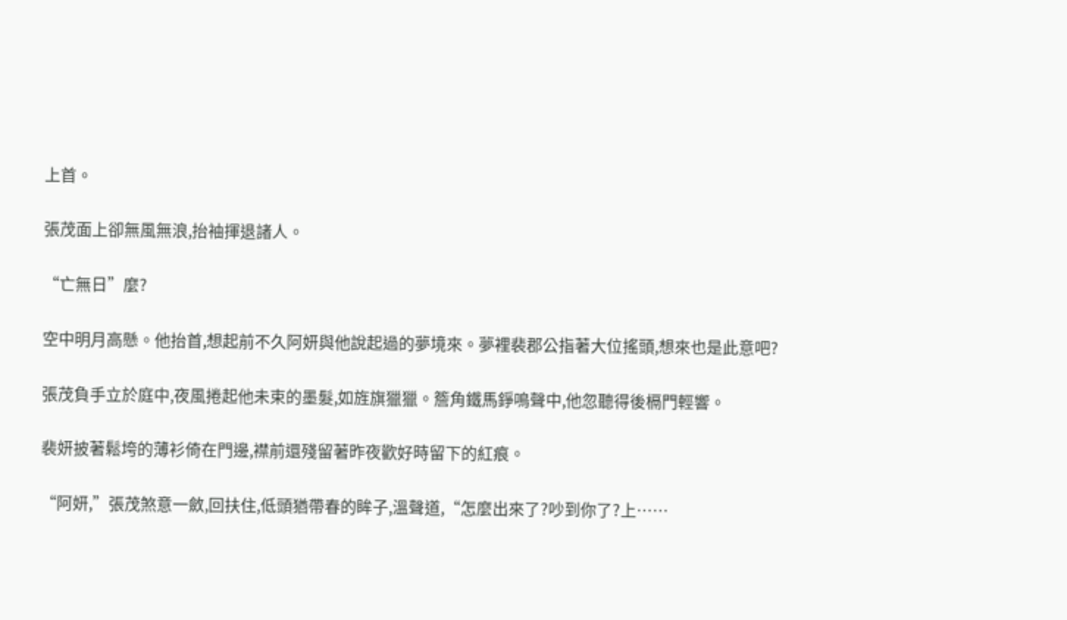上首。

張茂面上卻無風無浪,抬袖揮退諸人。

“亡無日”麼?

空中明月高懸。他抬首,想起前不久阿妍與他說起過的夢境來。夢裡裴郡公指著大位搖頭,想來也是此意吧?

張茂負手立於庭中,夜風捲起他未束的墨髮,如旌旗獵獵。簷角鐵馬錚鳴聲中,他忽聽得後槅門輕響。

裴妍披著鬆垮的薄衫倚在門邊,襟前還殘留著昨夜歡好時留下的紅痕。

“阿妍,”張茂煞意一斂,回扶住,低頭猶帶春的眸子,溫聲道,“怎麼出來了?吵到你了?上……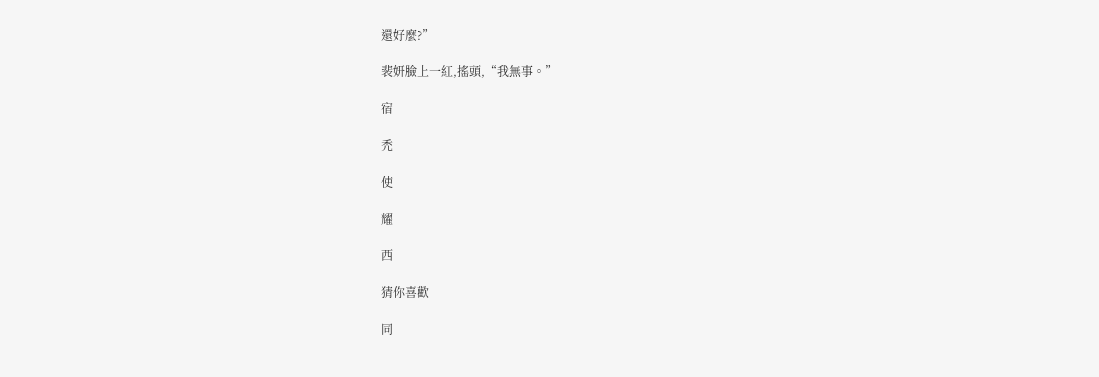還好麼?”

裴妍臉上一紅,搖頭,“我無事。”

宿

禿

使

耀

西

猜你喜歡

同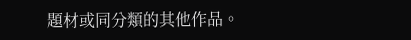題材或同分類的其他作品。